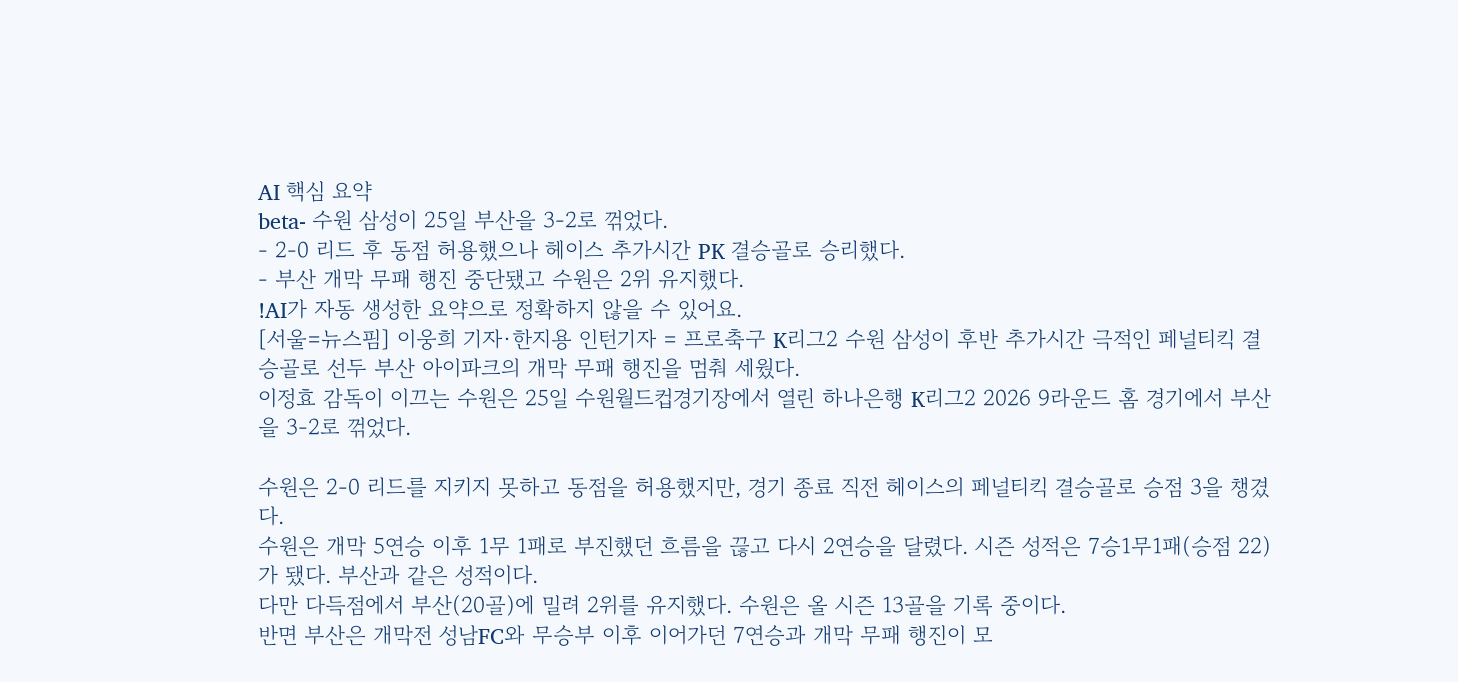AI 핵심 요약
beta- 수원 삼성이 25일 부산을 3-2로 꺾었다.
- 2-0 리드 후 동점 허용했으나 헤이스 추가시간 PK 결승골로 승리했다.
- 부산 개막 무패 행진 중단됐고 수원은 2위 유지했다.
!AI가 자동 생성한 요약으로 정확하지 않을 수 있어요.
[서울=뉴스핌] 이웅희 기자·한지용 인턴기자 = 프로축구 K리그2 수원 삼성이 후반 추가시간 극적인 페널티킥 결승골로 선두 부산 아이파크의 개막 무패 행진을 멈춰 세웠다.
이정효 감독이 이끄는 수원은 25일 수원월드컵경기장에서 열린 하나은행 K리그2 2026 9라운드 홈 경기에서 부산을 3-2로 꺾었다.

수원은 2-0 리드를 지키지 못하고 동점을 허용했지만, 경기 종료 직전 헤이스의 페널티킥 결승골로 승점 3을 챙겼다.
수원은 개막 5연승 이후 1무 1패로 부진했던 흐름을 끊고 다시 2연승을 달렸다. 시즌 성적은 7승1무1패(승점 22)가 됐다. 부산과 같은 성적이다.
다만 다득점에서 부산(20골)에 밀려 2위를 유지했다. 수원은 올 시즌 13골을 기록 중이다.
반면 부산은 개막전 성남FC와 무승부 이후 이어가던 7연승과 개막 무패 행진이 모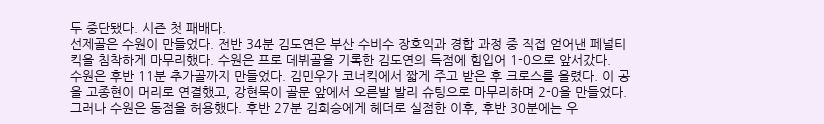두 중단됐다. 시즌 첫 패배다.
선제골은 수원이 만들었다. 전반 34분 김도연은 부산 수비수 장호익과 경합 과정 중 직접 얻어낸 페널티킥을 침착하게 마무리했다. 수원은 프로 데뷔골을 기록한 김도연의 득점에 힘입어 1-0으로 앞서갔다.
수원은 후반 11분 추가골까지 만들었다. 김민우가 코너킥에서 짧게 주고 받은 후 크로스를 올렸다. 이 공을 고종현이 머리로 연결했고, 강현묵이 골문 앞에서 오른발 발리 슈팅으로 마무리하며 2-0을 만들었다.
그러나 수원은 동점을 허용했다. 후반 27분 김희승에게 헤더로 실점한 이후, 후반 30분에는 우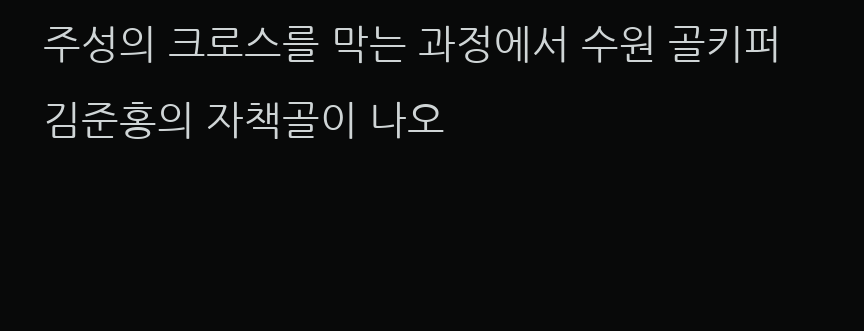주성의 크로스를 막는 과정에서 수원 골키퍼 김준홍의 자책골이 나오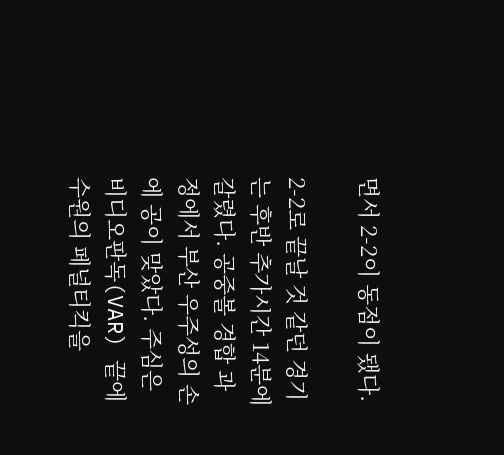면서 2-2이 동점이 됐다.

2-2로 끝날 것 같던 경기는 후반 추가시간 14분에 갈렸다. 공중볼 경합 과정에서 부산 우주성의 손에 공이 맞았다. 주심은 비디오판독(VAR) 끝에 수원의 페널티킥을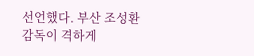선언했다. 부산 조성환 감독이 격하게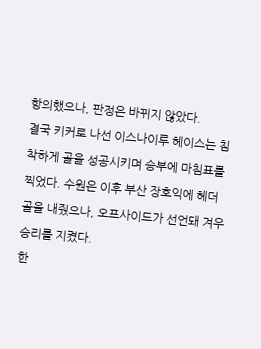항의했으나, 판정은 바뀌지 않았다.
결국 키커로 나선 이스나이루 헤이스는 침착하게 골을 성공시키며 승부에 마침표를 찍었다. 수원은 이후 부산 장호익에 헤더 골을 내줬으나, 오프사이드가 선언돼 겨우 승리를 지켰다.
한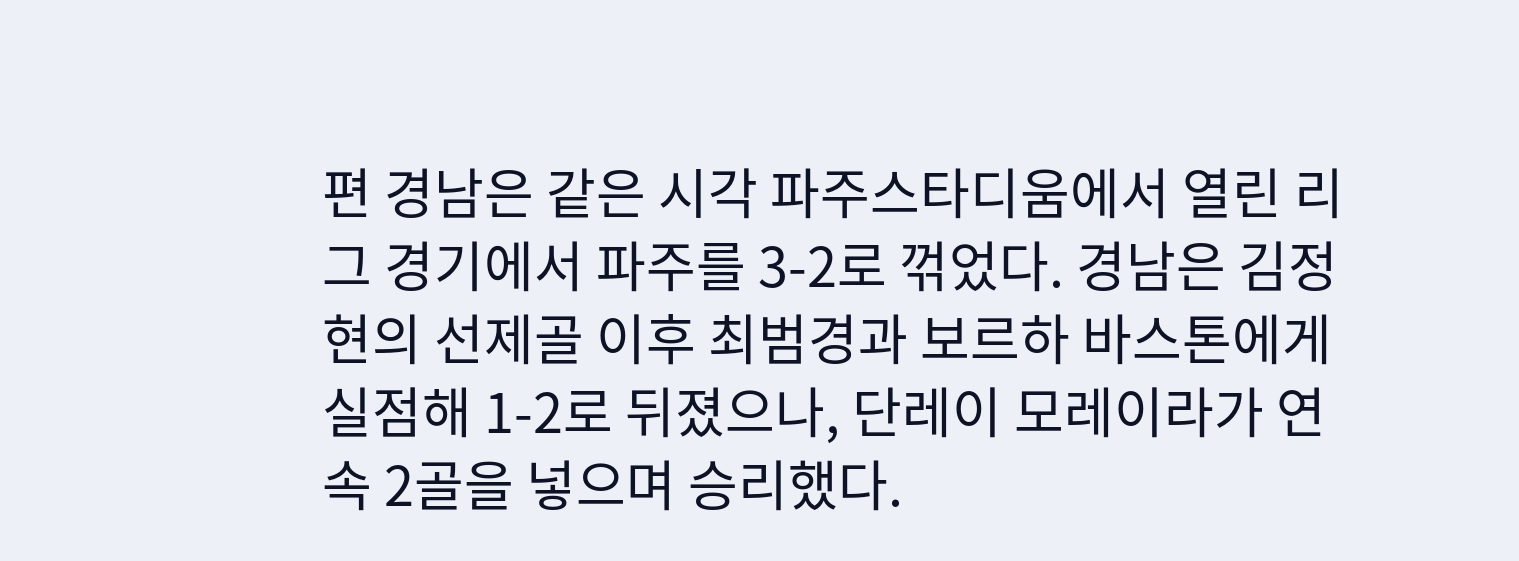편 경남은 같은 시각 파주스타디움에서 열린 리그 경기에서 파주를 3-2로 꺾었다. 경남은 김정현의 선제골 이후 최범경과 보르하 바스톤에게 실점해 1-2로 뒤졌으나, 단레이 모레이라가 연속 2골을 넣으며 승리했다.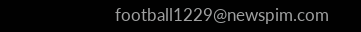football1229@newspim.com